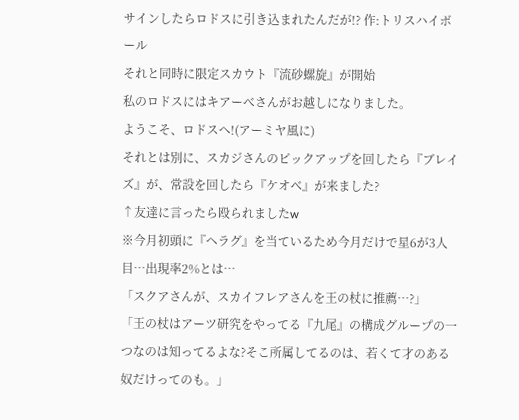サインしたらロドスに引き込まれたんだが!? 作:トリスハイボール
それと同時に限定スカウト『流砂螺旋』が開始
私のロドスにはキアーべさんがお越しになりました。
ようこそ、ロドスへ!(アーミヤ風に)
それとは別に、スカジさんのピックアップを回したら『ブレイズ』が、常設を回したら『ケオベ』が来ました?
↑友達に言ったら殴られましたw
※今月初頭に『ヘラグ』を当ているため今月だけで星6が3人目…出現率2%とは…
「スクアさんが、スカイフレアさんを王の杖に推薦…?」
「王の杖はアーツ研究をやってる『九尾』の構成グループの一つなのは知ってるよな?そこ所属してるのは、若くて才のある奴だけってのも。」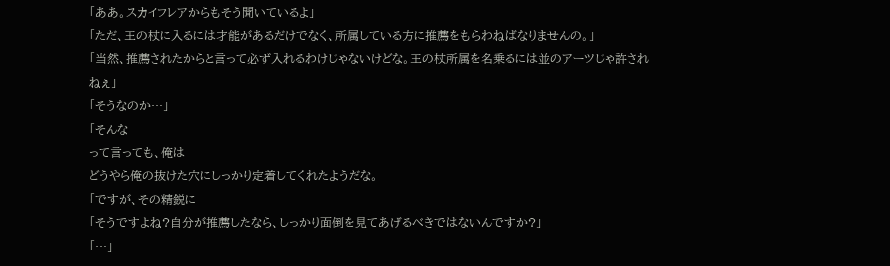「ああ。スカイフレアからもそう聞いているよ」
「ただ、王の杖に入るには才能があるだけでなく、所属している方に推薦をもらわねばなりませんの。」
「当然、推薦されたからと言って必ず入れるわけじゃないけどな。王の杖所属を名乗るには並のアーツじゃ許されねぇ」
「そうなのか…」
「そんな
って言っても、俺は
どうやら俺の抜けた穴にしっかり定着してくれたようだな。
「ですが、その精鋭に
「そうですよね?自分が推薦したなら、しっかり面倒を見てあげるべきではないんですか?」
「…」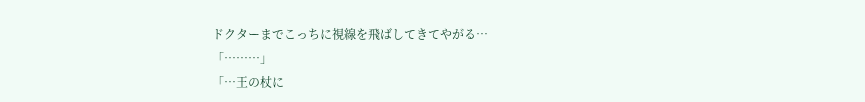ドクターまでこっちに視線を飛ばしてきてやがる…
「………」
「…王の杖に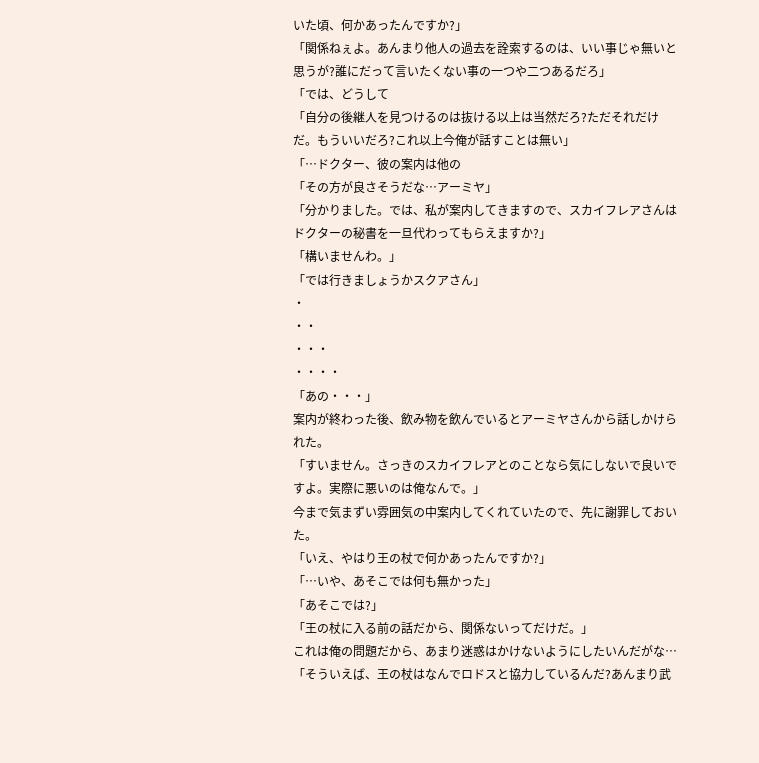いた頃、何かあったんですか?」
「関係ねぇよ。あんまり他人の過去を詮索するのは、いい事じゃ無いと思うが?誰にだって言いたくない事の一つや二つあるだろ」
「では、どうして
「自分の後継人を見つけるのは抜ける以上は当然だろ?ただそれだけだ。もういいだろ?これ以上今俺が話すことは無い」
「…ドクター、彼の案内は他の
「その方が良さそうだな…アーミヤ」
「分かりました。では、私が案内してきますので、スカイフレアさんはドクターの秘書を一旦代わってもらえますか?」
「構いませんわ。」
「では行きましょうかスクアさん」
・
・・
・・・
・・・・
「あの・・・」
案内が終わった後、飲み物を飲んでいるとアーミヤさんから話しかけられた。
「すいません。さっきのスカイフレアとのことなら気にしないで良いですよ。実際に悪いのは俺なんで。」
今まで気まずい雰囲気の中案内してくれていたので、先に謝罪しておいた。
「いえ、やはり王の杖で何かあったんですか?」
「…いや、あそこでは何も無かった」
「あそこでは?」
「王の杖に入る前の話だから、関係ないってだけだ。」
これは俺の問題だから、あまり迷惑はかけないようにしたいんだがな…
「そういえば、王の杖はなんでロドスと協力しているんだ?あんまり武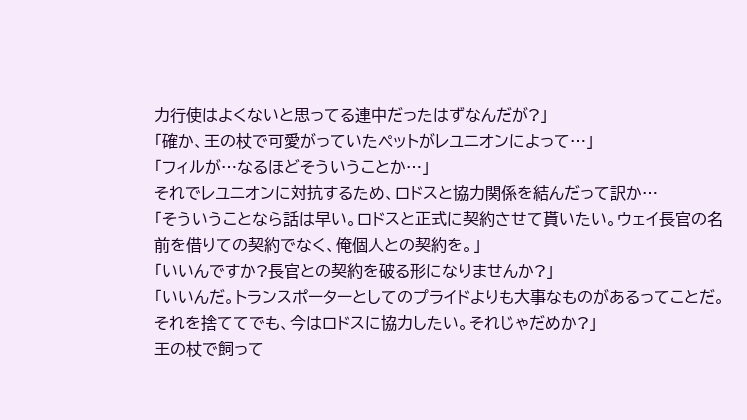力行使はよくないと思ってる連中だったはずなんだが?」
「確か、王の杖で可愛がっていたペットがレユニオンによって…」
「フィルが…なるほどそういうことか…」
それでレユニオンに対抗するため、ロドスと協力関係を結んだって訳か…
「そういうことなら話は早い。ロドスと正式に契約させて貰いたい。ウェイ長官の名前を借りての契約でなく、俺個人との契約を。」
「いいんですか?長官との契約を破る形になりませんか?」
「いいんだ。トランスポーターとしてのプライドよりも大事なものがあるってことだ。それを捨ててでも、今はロドスに協力したい。それじゃだめか?」
王の杖で飼って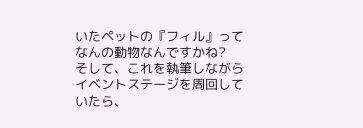いたペットの『フィル』ってなんの動物なんですかね?
そして、これを執筆しながらイベントステージを周回していたら、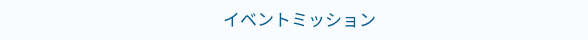イベントミッション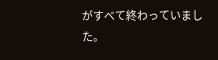がすべて終わっていました。